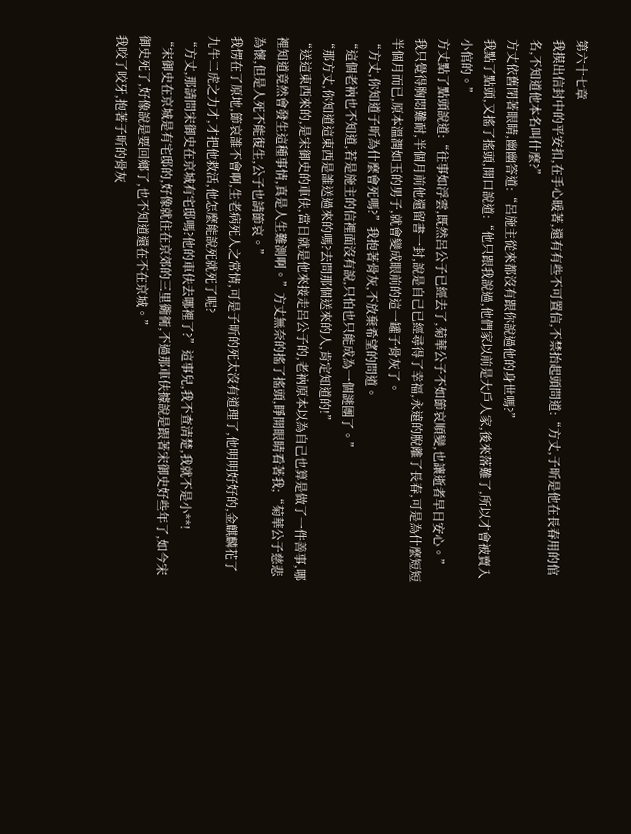第六十七章
我摸出信封中的平安扣,在手心暖著,還有有些不可置信,不禁抬起頭問道:“方丈,子昕是他在長春用的倌名,不知道他本名叫什麼?”
方丈依舊閉著眼睛,幽幽答道:“呂施主從來都沒有跟你說過他的身世嗎?”
我點了點頭,又搖了搖頭,開口說道:“他只跟我說過,他們家以前是大戶人家,後來落難了,所以才會被賣入小倌的。”
方丈點了點頭說道:“往事如浮雲,既然呂公子已經去了,菊華公子不如節哀順變,也讓逝者早日安心。”
我只覺得胸悶難耐,半個月前他還留書一封,說是自己已經尋得了幸福,永遠的脫離了長春,可是為什麼短短半個月而已,原本溫潤如玉的男子,就會變成眼前的這一罐子骨灰了。
“方丈,你知道子昕為什麼會死嗎?”我抱著骨灰,不放棄希望的問道。
“這個老衲也不知道,若是施主的信裡面沒有說,只怕也只能成為一個謎團了。”
“那方丈,你知道這東西是誰送過來的嗎?去問那個送來的人,肯定知道的!”
“送這東西來的,是宋御史的車伕,當日就是他來接走呂公子的,老衲原本以為自己也算是做了一件善事,哪裡知道竟然會發生這種事情,真是人生難測啊。”方丈無奈的搖了搖頭,睜開眼睛看著我;“菊華公子慈悲為懷,但是人死不能復生,公子也請節哀。”
我愣在了原地,節哀誰不會啊,生老病死人之常情,可是子昕的死太沒有道理了,他明明好好的,金麒麟花了九牛二虎之力才,才把他救活,他怎麼能說死就死了呢?
“方丈,那請問宋御史在京城有宅邸嗎?他的車伕去哪裡了?”這事兒,我不查清楚,我就不是小**!
“宋御史在京城是有宅邸的,好像就住在京郊的三里衚衕,不過那車伕據說是跟著宋御史好些年了,如今宋御史死了,好像說是要回鄉了,也不知道還在不在京城。”
我咬了咬牙,抱著子昕的骨灰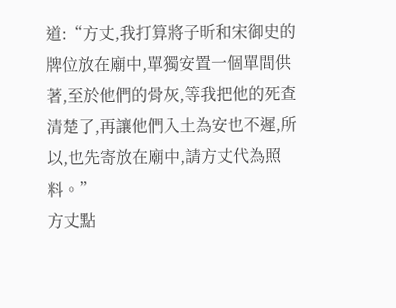道:“方丈,我打算將子昕和宋御史的牌位放在廟中,單獨安置一個單間供著,至於他們的骨灰,等我把他的死查清楚了,再讓他們入土為安也不遲,所以,也先寄放在廟中,請方丈代為照料。”
方丈點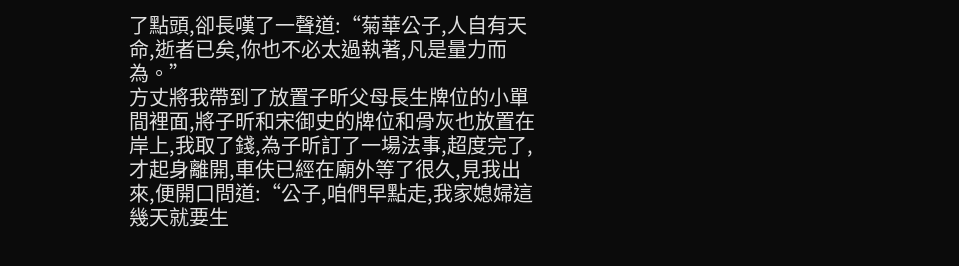了點頭,卻長嘆了一聲道:“菊華公子,人自有天命,逝者已矣,你也不必太過執著,凡是量力而為。”
方丈將我帶到了放置子昕父母長生牌位的小單間裡面,將子昕和宋御史的牌位和骨灰也放置在岸上,我取了錢,為子昕訂了一場法事,超度完了,才起身離開,車伕已經在廟外等了很久,見我出來,便開口問道:“公子,咱們早點走,我家媳婦這幾天就要生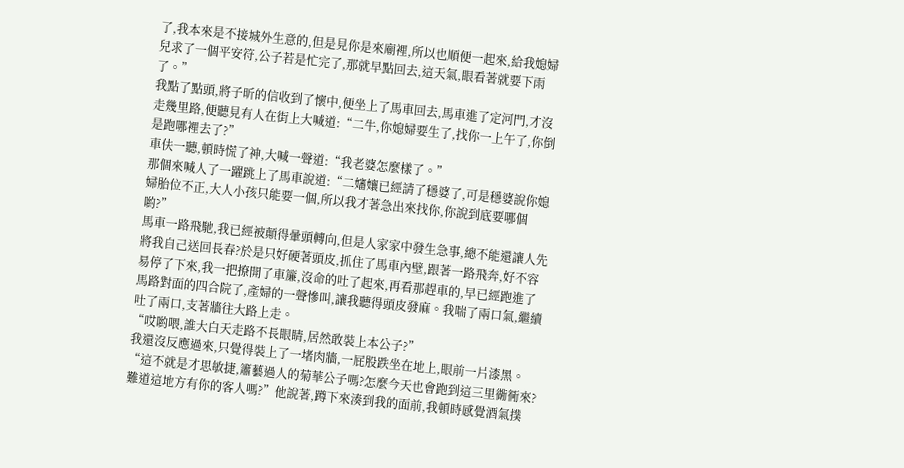了,我本來是不接城外生意的,但是見你是來廟裡,所以也順便一起來,給我媳婦兒求了一個平安符,公子若是忙完了,那就早點回去,這天氣,眼看著就要下雨了。”
我點了點頭,將子昕的信收到了懷中,便坐上了馬車回去,馬車進了定河門,才沒走幾里路,便聽見有人在街上大喊道:“二牛,你媳婦要生了,找你一上午了,你倒是跑哪裡去了?”
車伕一聽,頓時慌了神,大喊一聲道:“我老婆怎麼樣了。”
那個來喊人了一躍跳上了馬車說道:“二嬸孃已經請了穩婆了,可是穩婆說你媳婦胎位不正,大人小孩只能要一個,所以我才著急出來找你,你說到底要哪個喲?”
馬車一路飛馳,我已經被顛得暈頭轉向,但是人家家中發生急事,總不能還讓人先將我自己送回長春?於是只好硬著頭皮,抓住了馬車內壁,跟著一路飛奔,好不容易停了下來,我一把撩開了車簾,沒命的吐了起來,再看那趕車的,早已經跑進了馬路對面的四合院了,產婦的一聲慘叫,讓我聽得頭皮發麻。我喘了兩口氣,繼續吐了兩口,支著牆往大路上走。
“哎喲喂,誰大白天走路不長眼睛,居然敢裝上本公子?”
我還沒反應過來,只覺得裝上了一堵肉牆,一屁股跌坐在地上,眼前一片漆黑。
“這不就是才思敏捷,簫藝過人的菊華公子嗎?怎麼今天也會跑到這三里衚衕來?難道這地方有你的客人嗎?”他說著,蹲下來湊到我的面前,我頓時感覺酒氣撲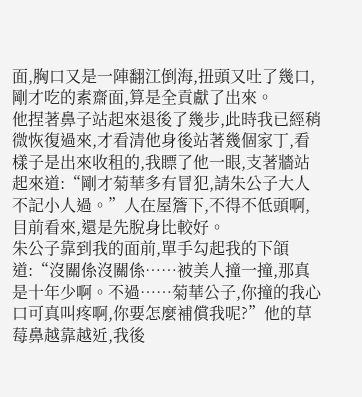面,胸口又是一陣翻江倒海,扭頭又吐了幾口,剛才吃的素齋面,算是全貢獻了出來。
他捏著鼻子站起來退後了幾步,此時我已經稍微恢復過來,才看清他身後站著幾個家丁,看樣子是出來收租的,我瞟了他一眼,支著牆站起來道:“剛才菊華多有冒犯,請朱公子大人不記小人過。”人在屋簷下,不得不低頭啊,目前看來,還是先脫身比較好。
朱公子靠到我的面前,單手勾起我的下頜道:“沒關係沒關係……被美人撞一撞,那真是十年少啊。不過……菊華公子,你撞的我心口可真叫疼啊,你要怎麼補償我呢?”他的草莓鼻越靠越近,我後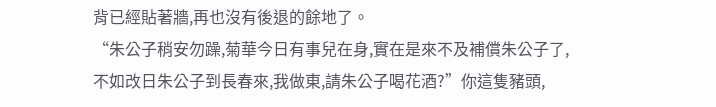背已經貼著牆,再也沒有後退的餘地了。
“朱公子稍安勿躁,菊華今日有事兒在身,實在是來不及補償朱公子了,不如改日朱公子到長春來,我做東,請朱公子喝花酒?”你這隻豬頭,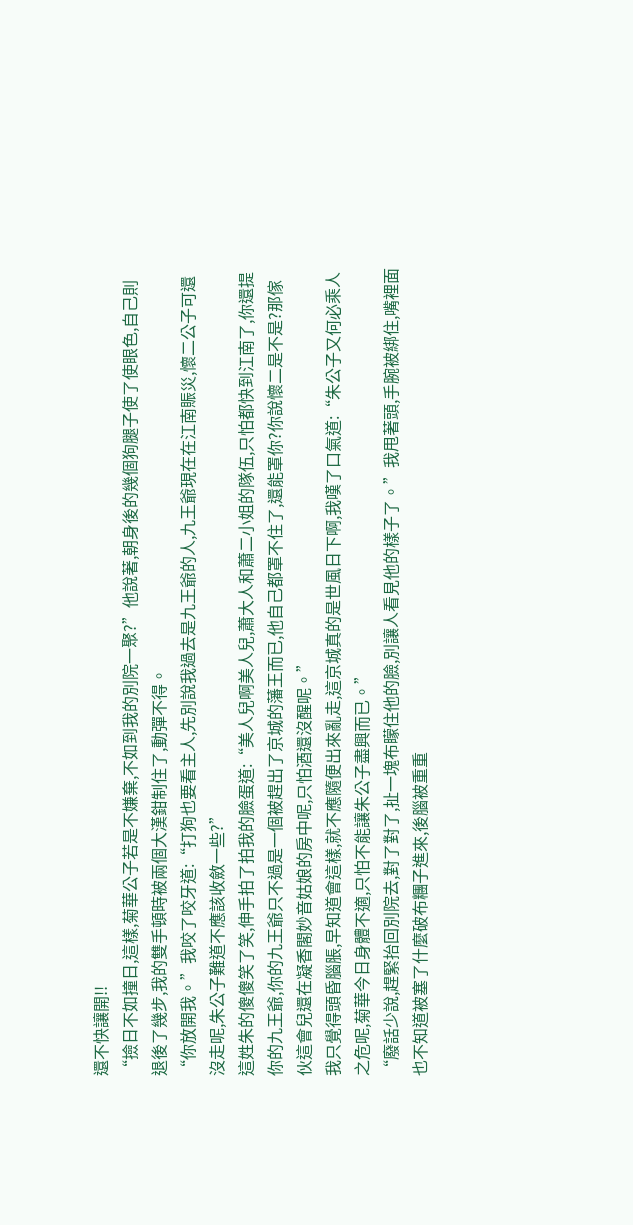還不快讓開!!
“撿日不如撞日,這樣,菊華公子若是不嫌棄,不如到我的別院一聚?”他說著,朝身後的幾個狗腿子使了使眼色,自己則退後了幾步,我的雙手頓時被兩個大漢鉗制住了,動彈不得。
“你放開我。”我咬了咬牙道:“打狗也要看主人,先別說我過去是九王爺的人,九王爺現在在江南賑災,懷二公子可還沒走呢,朱公子難道不應該收斂一些?”
這姓朱的傻傻笑了笑,伸手拍了拍我的臉蛋道:“美人兒啊美人兒,蕭大人和蕭二小姐的隊伍,只怕都快到江南了,你還提你的九王爺,你的九王爺只不過是一個被趕出了京城的藩王而已,他自己都罩不住了,還能罩你?你說懷二是不是?那傢伙這會兒還在凝香閣妙音姑娘的房中呢,只怕酒還沒醒呢。”
我只覺得頭昏腦脹,早知道會這樣,就不應隨便出來亂走,這京城真的是世風日下啊,我嘆了口氣道:“朱公子又何必乘人之危呢,菊華今日身體不適,只怕不能讓朱公子盡興而已。”
“廢話少說,趕緊抬回別院去,對了對了,扯一塊布矇住他的臉,別讓人看見他的樣子了。”我甩著頭,手腕被綁住,嘴裡面也不知道被塞了什麼破布糰子進來,後腦被重重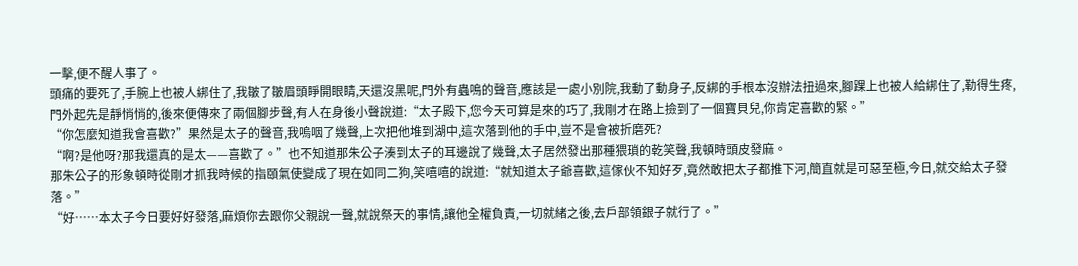一擊,便不醒人事了。
頭痛的要死了,手腕上也被人綁住了,我皺了皺眉頭睜開眼睛,天還沒黑呢,門外有蟲鳴的聲音,應該是一處小別院,我動了動身子,反綁的手根本沒辦法扭過來,腳踝上也被人給綁住了,勒得生疼,門外起先是靜悄悄的,後來便傳來了兩個腳步聲,有人在身後小聲說道:“太子殿下,您今天可算是來的巧了,我剛才在路上撿到了一個寶貝兒,你肯定喜歡的緊。”
“你怎麼知道我會喜歡?”果然是太子的聲音,我嗚咽了幾聲,上次把他堆到湖中,這次落到他的手中,豈不是會被折磨死?
“啊?是他呀?那我還真的是太——喜歡了。”也不知道那朱公子湊到太子的耳邊說了幾聲,太子居然發出那種猥瑣的乾笑聲,我頓時頭皮發麻。
那朱公子的形象頓時從剛才抓我時候的指頤氣使變成了現在如同二狗,笑嘻嘻的說道:“就知道太子爺喜歡,這傢伙不知好歹,竟然敢把太子都推下河,簡直就是可惡至極,今日,就交給太子發落。”
“好……本太子今日要好好發落,麻煩你去跟你父親說一聲,就說祭天的事情,讓他全權負責,一切就緒之後,去戶部領銀子就行了。”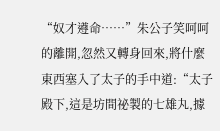“奴才遵命……”朱公子笑呵呵的離開,忽然又轉身回來,將什麼東西塞入了太子的手中道:“太子殿下,這是坊間祕製的七雄丸,據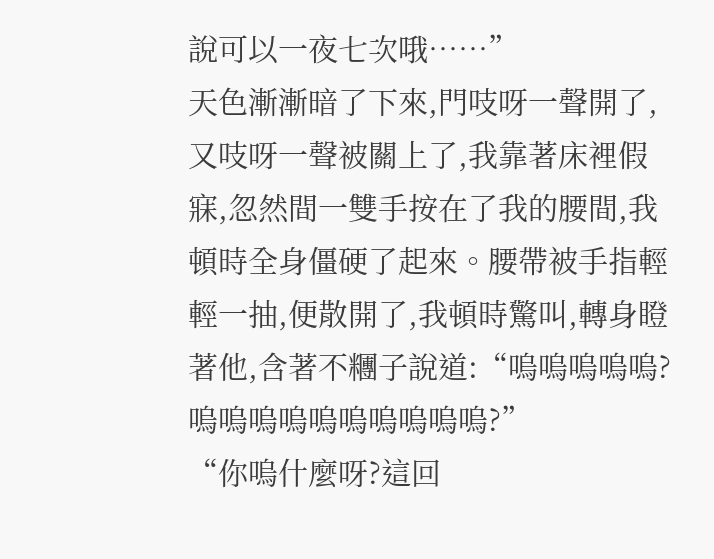說可以一夜七次哦……”
天色漸漸暗了下來,門吱呀一聲開了,又吱呀一聲被關上了,我靠著床裡假寐,忽然間一雙手按在了我的腰間,我頓時全身僵硬了起來。腰帶被手指輕輕一抽,便散開了,我頓時驚叫,轉身瞪著他,含著不糰子說道:“嗚嗚嗚嗚嗚?嗚嗚嗚嗚嗚嗚嗚嗚嗚嗚?”
“你嗚什麼呀?這回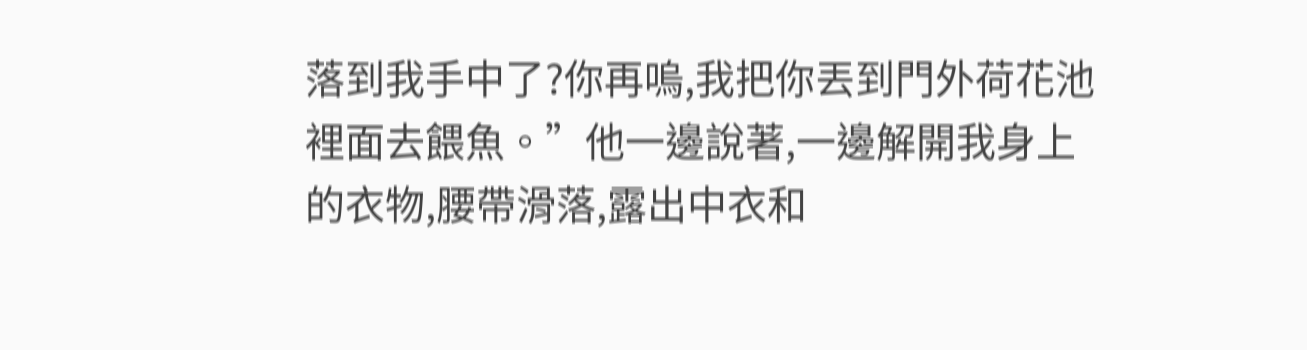落到我手中了?你再嗚,我把你丟到門外荷花池裡面去餵魚。”他一邊說著,一邊解開我身上的衣物,腰帶滑落,露出中衣和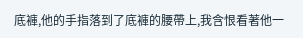底褲,他的手指落到了底褲的腰帶上,我含恨看著他一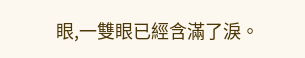眼,一雙眼已經含滿了淚。